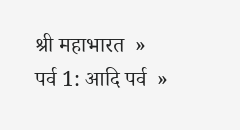श्री महाभारत  »  पर्व 1: आदि पर्व  »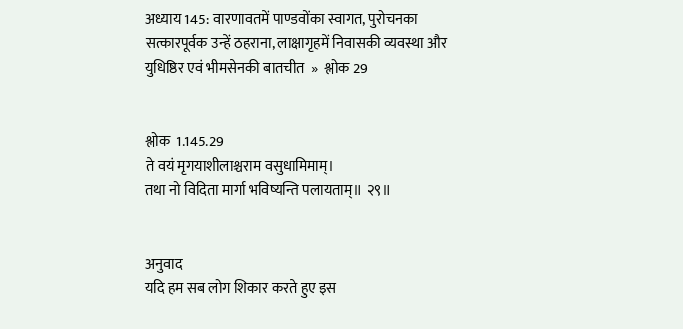अध्याय 145: वारणावतमें पाण्डवोंका स्वागत, पुरोचनका सत्कारपूर्वक उन्हें ठहराना, लाक्षागृहमें निवासकी व्यवस्था और युधिष्ठिर एवं भीमसेनकी बातचीत  »  श्लोक 29


श्लोक  1.145.29
ते वयं मृगयाशीलाश्चराम वसुधामिमाम्।
तथा नो विदिता मार्गा भविष्यन्ति पलायताम्॥ २९॥


अनुवाद
यदि हम सब लोग शिकार करते हुए इस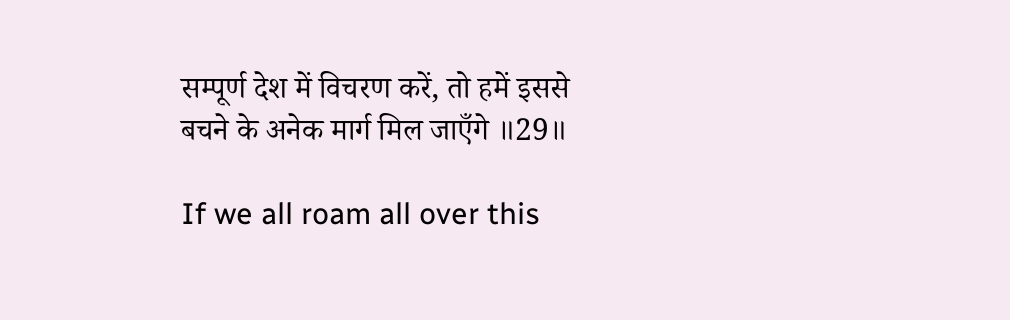सम्पूर्ण देश में विचरण करें, तो हमें इससे बचने के अनेक मार्ग मिल जाएँगे ॥29॥

If we all roam all over this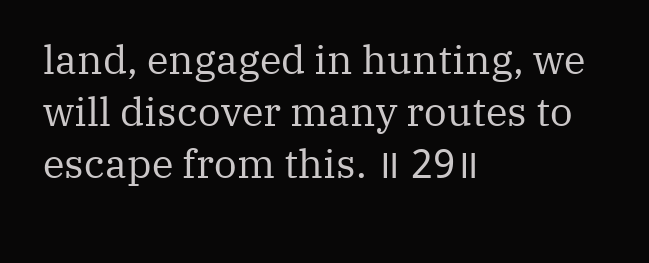land, engaged in hunting, we will discover many routes to escape from this. ॥ 29॥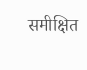समीक्षित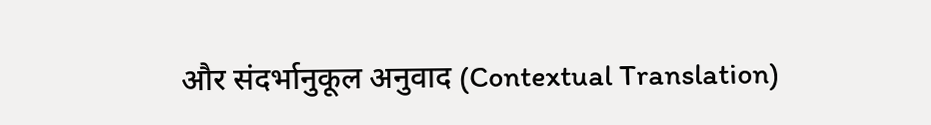और संदर्भानुकूल अनुवाद (Contextual Translation)